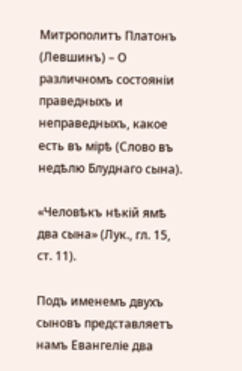Митрополитъ Платонъ (Левшинъ) – О различномъ состояніи праведныхъ и неправедныхъ, какое есть въ мірѣ (Слово въ недѣлю Блуднаго сына).

«Человѣкъ нѣкій ямѣ два сына» (Лук., гл. 15, ст. 11).

Подъ именемъ двухъ сыновъ представляетъ намъ Евангеліе два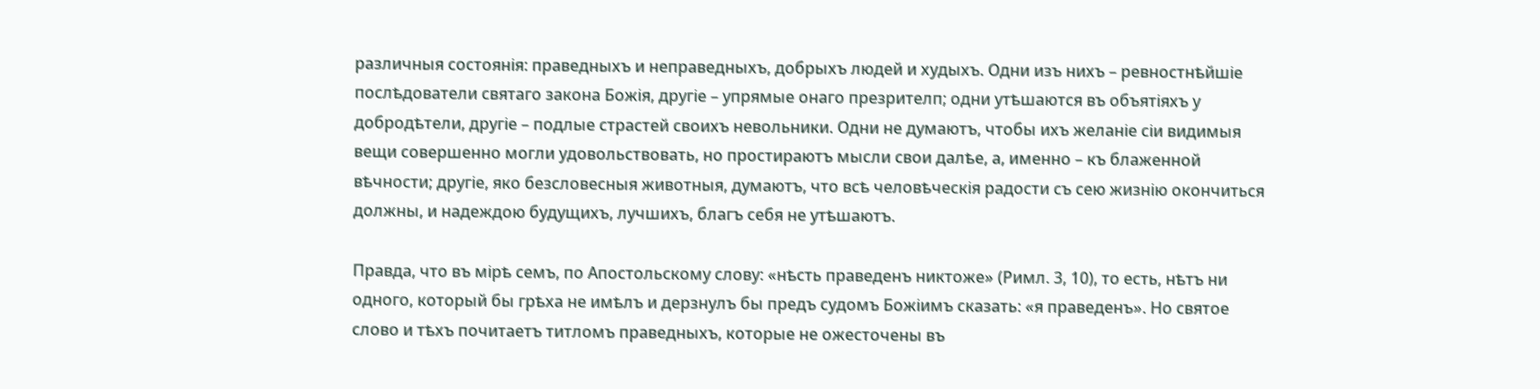различныя состоянія: праведныхъ и неправедныхъ, добрыхъ людей и худыхъ. Одни изъ нихъ – ревностнѣйшіе послѣдователи святаго закона Божія, другіе – упрямые онаго презрителп; одни утѣшаются въ объятіяхъ у добродѣтели, другіе – подлые страстей своихъ невольники. Одни не думаютъ, чтобы ихъ желаніе сіи видимыя вещи совершенно могли удовольствовать, но простираютъ мысли свои далѣе, а, именно – къ блаженной вѣчности; другіе, яко безсловесныя животныя, думаютъ, что всѣ человѣческія радости съ сею жизнію окончиться должны, и надеждою будущихъ, лучшихъ, благъ себя не утѣшаютъ.

Правда, что въ мірѣ семъ, по Апостольскому слову: «нѣсть праведенъ никтоже» (Римл. 3, 10), то есть, нѣтъ ни одного, который бы грѣха не имѣлъ и дерзнулъ бы предъ судомъ Божіимъ сказать: «я праведенъ». Но святое слово и тѣхъ почитаетъ титломъ праведныхъ, которые не ожесточены въ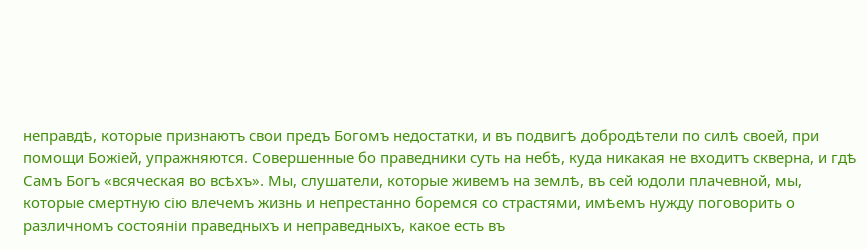неправдѣ, которые признаютъ свои предъ Богомъ недостатки, и въ подвигѣ добродѣтели по силѣ своей, при помощи Божіей, упражняются. Совершенные бо праведники суть на небѣ, куда никакая не входитъ скверна, и гдѣ Самъ Богъ «всяческая во всѣхъ». Мы, слушатели, которые живемъ на землѣ, въ сей юдоли плачевной, мы, которые смертную сію влечемъ жизнь и непрестанно боремся со страстями, имѣемъ нужду поговорить о различномъ состояніи праведныхъ и неправедныхъ, какое есть въ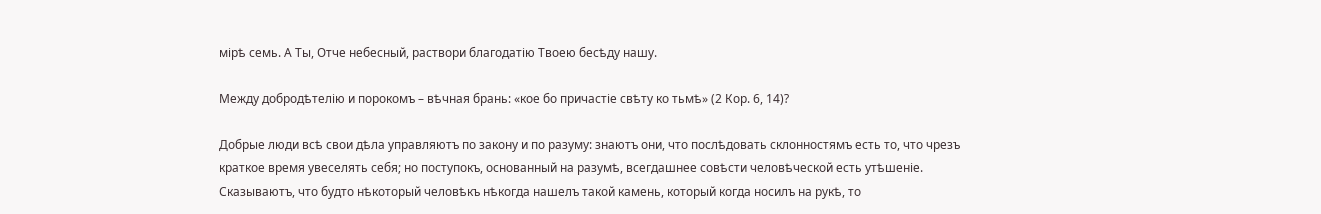мірѣ семь. А Ты, Отче небесный, раствори благодатію Твоею бесѣду нашу.

Между добродѣтелію и порокомъ – вѣчная брань: «кое бо причастіе свѣту ко тьмѣ» (2 Кор. 6, 14)?

Добрые люди всѣ свои дѣла управляютъ по закону и по разуму: знаютъ они, что послѣдовать склонностямъ есть то, что чрезъ краткое время увеселять себя; но поступокъ, основанный на разумѣ, всегдашнее совѣсти человѣческой есть утѣшеніе. Сказываютъ, что будто нѣкоторый человѣкъ нѣкогда нашелъ такой камень, который когда носилъ на рукѣ, то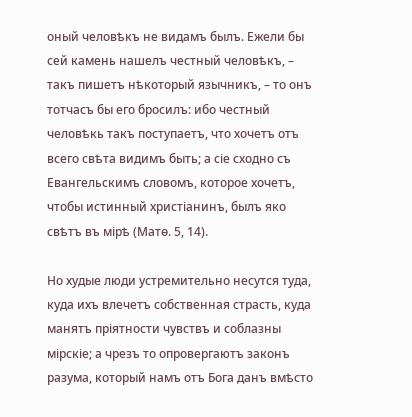оный человѣкъ не видамъ былъ. Ежели бы сей камень нашелъ честный человѣкъ, – такъ пишетъ нѣкоторый язычникъ, – то онъ тотчасъ бы его бросилъ: ибо честный человѣкь такъ поступаетъ, что хочетъ отъ всего свѣта видимъ быть; а сіе сходно съ Евангельскимъ словомъ, которое хочетъ, чтобы истинный христіанинъ, былъ яко свѣтъ въ мірѣ (Матѳ. 5, 14).

Но худые люди устремительно несутся туда, куда ихъ влечетъ собственная страсть, куда манятъ пріятности чувствъ и соблазны мірскіе; а чрезъ то опровергаютъ законъ разума, который намъ отъ Бога данъ вмѣсто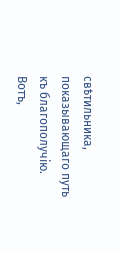свѣтильника, показывающаго путь къ благополучію. Вотъ,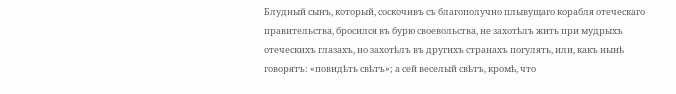Блудный сынъ, который, соскочивъ съ благополучно плывущаго корабля отеческаго правительства, бросился въ бурю своевольства, не захотѣлъ жить при мудрыхъ отеческихъ глазахъ, но захотѣлъ въ другихъ странахъ погулять, или, какъ нынѣ говорятъ: «повидѣть свѣтъ»; а сей веселый свѣтъ, кромѣ, что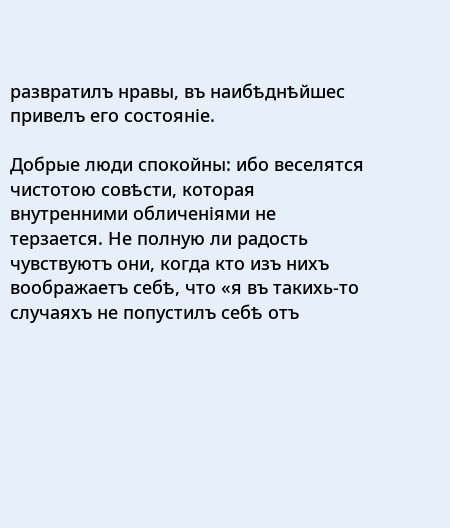развратилъ нравы, въ наибѣднѣйшес привелъ его состояніе.

Добрые люди спокойны: ибо веселятся чистотою совѣсти, которая внутренними обличеніями не терзается. Не полную ли радость чувствуютъ они, когда кто изъ нихъ воображаетъ себѣ, что «я въ такихь-то случаяхъ не попустилъ себѣ отъ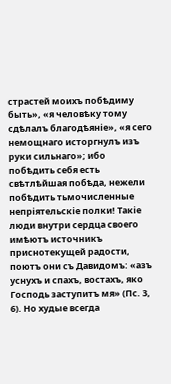страстей моихъ побѣдиму быть», «я человѣку тому сдѣлалъ благодѣяніе», «я сего немощнаго исторгнулъ изъ руки сильнаго»; ибо побѣдить себя есть свѣтлѣйшая побѣда, нежели побѣдить тьмочисленные непріятельскіе полки! Такіе люди внутри сердца своего имѣютъ источникъ приснотекущей радости, поютъ они съ Давидомъ: «азъ уснухъ и спахъ, востахъ, яко Господь заступитъ мя» (Пс. 3, 6). Но худые всегда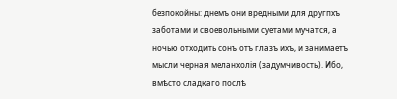безпокойны: днемъ они вредными для другпхъ заботами и своевольными суетами мучатся, а ночью отходить сонъ отъ глазъ ихъ, и занимаетъ мысли черная меланхолія (задумчивость). Ибо, вмѣсто сладкаго послѣ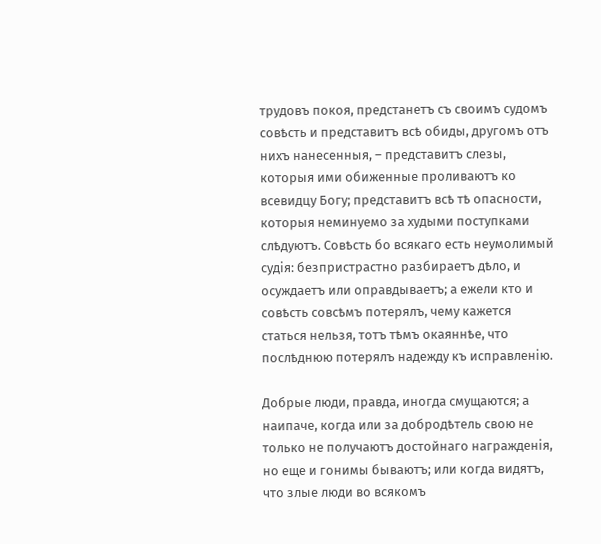трудовъ покоя, предстанетъ съ своимъ судомъ совѣсть и представитъ всѣ обиды, другомъ отъ нихъ нанесенныя, – представитъ слезы, которыя ими обиженные проливаютъ ко всевидцу Богу; представитъ всѣ тѣ опасности, которыя неминуемо за худыми поступками слѣдуютъ. Совѣсть бо всякаго есть неумолимый судія: безпристрастно разбираетъ дѣло, и осуждаетъ или оправдываетъ; а ежели кто и совѣсть совсѣмъ потерялъ, чему кажется статься нельзя, тотъ тѣмъ окаяннѣе, что послѣднюю потерялъ надежду къ исправленію.

Добрые люди, правда, иногда смущаются; а наипаче, когда или за добродѣтель свою не только не получаютъ достойнаго награжденія, но еще и гонимы бываютъ; или когда видятъ, что злые люди во всякомъ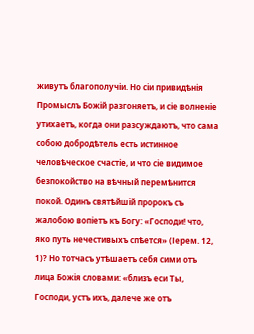живутъ благополучіи. Но сіи привидѣнія Промыслъ Божій разгоняетъ, и сіе волненіе утихаетъ, когда они разсуждаютъ, что сама собою добродѣтель есть истинное человѣческое счастіе, и что сіе видимое безпокойство на вѣчный перемѣнится покой. Одинъ святѣйшій пророкъ съ жалобою вопіетъ къ Богу: «Господи! что, яко путь нечестивыхъ спѣется» (Іерем. 12, 1)? Но тотчасъ утѣшаетъ себя сими отъ лица Божія словами: «близъ еси Ты, Господи, устъ ихъ, далече же отъ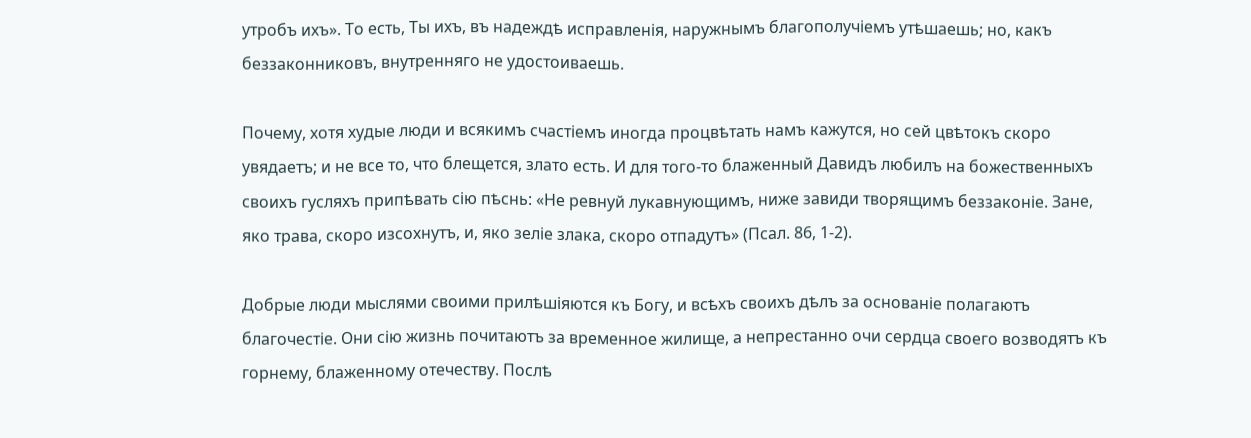утробъ ихъ». То есть, Ты ихъ, въ надеждѣ исправленія, наружнымъ благополучіемъ утѣшаешь; но, какъ беззаконниковъ, внутренняго не удостоиваешь.

Почему, хотя худые люди и всякимъ счастіемъ иногда процвѣтать намъ кажутся, но сей цвѣтокъ скоро увядаетъ; и не все то, что блещется, злато есть. И для того-то блаженный Давидъ любилъ на божественныхъ своихъ гусляхъ припѣвать сію пѣснь: «Не ревнуй лукавнующимъ, ниже завиди творящимъ беззаконіе. Зане, яко трава, скоро изсохнутъ, и, яко зеліе злака, скоро отпадутъ» (Псал. 86, 1-2).

Добрые люди мыслями своими прилѣшіяются къ Богу, и всѣхъ своихъ дѣлъ за основаніе полагаютъ благочестіе. Они сію жизнь почитаютъ за временное жилище, а непрестанно очи сердца своего возводятъ къ горнему, блаженному отечеству. Послѣ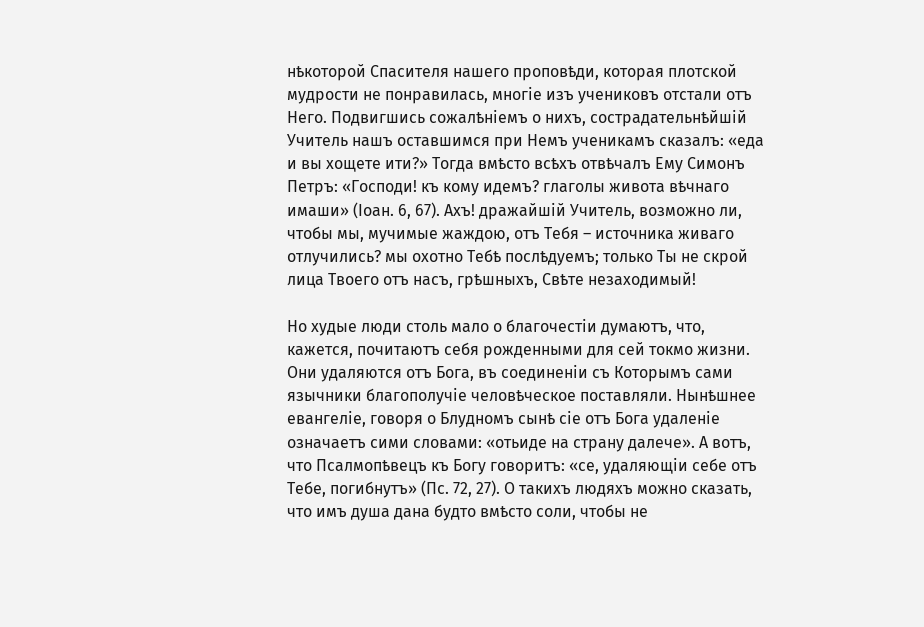нѣкоторой Спасителя нашего проповѣди, которая плотской мудрости не понравилась, многіе изъ учениковъ отстали отъ Него. Подвигшись сожалѣніемъ о нихъ, сострадательнѣйшій Учитель нашъ оставшимся при Немъ ученикамъ сказалъ: «еда и вы хощете ити?» Тогда вмѣсто всѣхъ отвѣчалъ Ему Симонъ Петръ: «Господи! къ кому идемъ? глаголы живота вѣчнаго имаши» (Іоан. 6, 67). Ахъ! дражайшій Учитель, возможно ли, чтобы мы, мучимые жаждою, отъ Тебя – источника живаго отлучились? мы охотно Тебѣ послѣдуемъ; только Ты не скрой лица Твоего отъ насъ, грѣшныхъ, Свѣте незаходимый!

Но худые люди столь мало о благочестіи думаютъ, что, кажется, почитаютъ себя рожденными для сей токмо жизни. Они удаляются отъ Бога, въ соединеніи съ Которымъ сами язычники благополучіе человѣческое поставляли. Нынѣшнее евангеліе, говоря о Блудномъ сынѣ сіе отъ Бога удаленіе означаетъ сими словами: «отьиде на страну далече». А вотъ, что Псалмопѣвецъ къ Богу говоритъ: «се, удаляющіи себе отъ Тебе, погибнутъ» (Пс. 72, 27). О такихъ людяхъ можно сказать, что имъ душа дана будто вмѣсто соли, чтобы не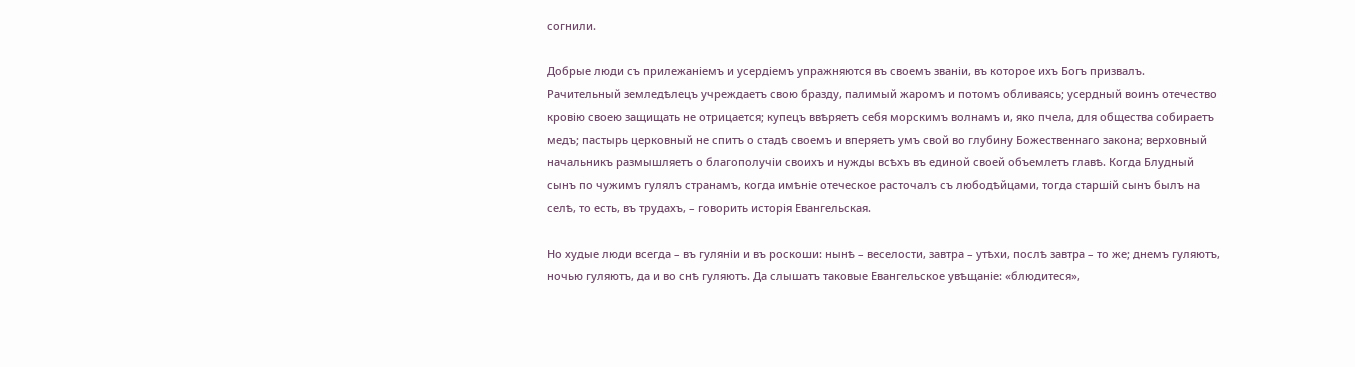согнили.

Добрые люди съ прилежаніемъ и усердіемъ упражняются въ своемъ званіи, въ которое ихъ Богъ призвалъ. Рачительный земледѣлецъ учреждаетъ свою бразду, палимый жаромъ и потомъ обливаясь; усердный воинъ отечество кровію своею защищать не отрицается; купецъ ввѣряетъ себя морскимъ волнамъ и, яко пчела, для общества собираетъ медъ; пастырь церковный не спитъ о стадѣ своемъ и вперяетъ умъ свой во глубину Божественнаго закона; верховный начальникъ размышляетъ о благополучіи своихъ и нужды всѣхъ въ единой своей объемлетъ главѣ. Когда Блудный сынъ по чужимъ гулялъ странамъ, когда имѣніе отеческое расточалъ съ любодѣйцами, тогда старшій сынъ былъ на селѣ, то есть, въ трудахъ, – говорить исторія Евангельская.

Но худые люди всегда – въ гуляніи и въ роскоши: нынѣ – веселости, завтра – утѣхи, послѣ завтра – то же; днемъ гуляютъ, ночью гуляютъ, да и во снѣ гуляютъ. Да слышатъ таковые Евангельское увѣщаніе: «блюдитеся»,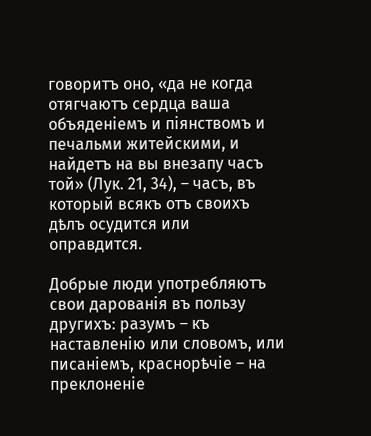говоритъ оно, «да не когда отягчаютъ сердца ваша объяденіемъ и піянствомъ и печальми житейскими, и найдетъ на вы внезапу часъ той» (Лук. 21, 34), – часъ, въ который всякъ отъ своихъ дѣлъ осудится или оправдится.

Добрые люди употребляютъ свои дарованія въ пользу другихъ: разумъ – къ наставленію или словомъ, или писаніемъ, краснорѣчіе – на преклоненіе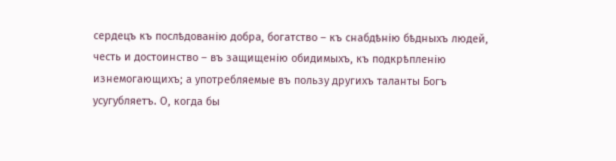сердецъ къ послѣдованію добра, богатство – къ снабдѣнію бѣдныхъ людей, честь и достоинство – въ защищенію обидимыхъ, къ подкрѣпленію изнемогающихъ; а употребляемые въ пользу другихъ таланты Богъ усугубляетъ. О, когда бы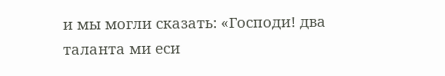и мы могли сказать: «Господи! два таланта ми еси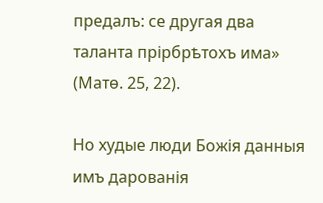предалъ: се другая два таланта прірбрѣтохъ има» (Матѳ. 25, 22).

Но худые люди Божія данныя имъ дарованія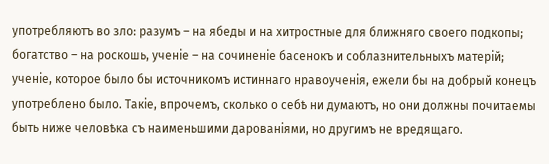употребляютъ во зло: разумъ – на ябеды и на хитростные для ближняго своего подкопы; богатство – на роскошь, ученіе – на сочиненіе басенокъ и соблазнительныхъ матерій; ученіе, которое было бы источникомъ истиннаго нравоученія, ежели бы на добрый конецъ употреблено было. Такіе, впрочемъ, сколько о себѣ ни думаютъ, но они должны почитаемы быть ниже человѣка съ наименьшими дарованіями, но другимъ не вредящаго.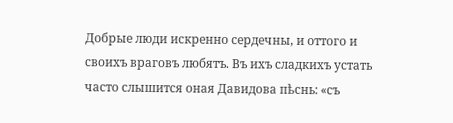Добрые люди искренно сердечны, и оттого и своихъ враговъ любятъ. Въ ихъ сладкихъ устать часто слышится оная Давидова пѣснь: «съ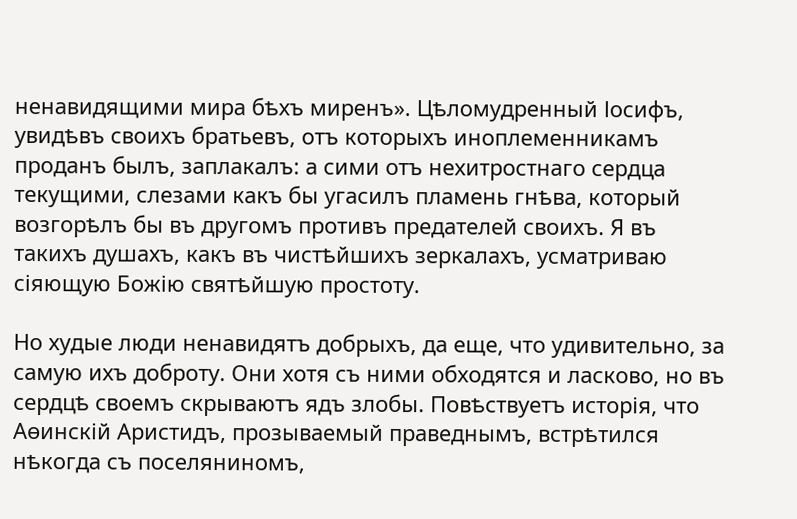ненавидящими мира бѣхъ миренъ». Цѣломудренный Іосифъ, увидѣвъ своихъ братьевъ, отъ которыхъ иноплеменникамъ проданъ былъ, заплакалъ: а сими отъ нехитростнаго сердца текущими, слезами какъ бы угасилъ пламень гнѣва, который возгорѣлъ бы въ другомъ противъ предателей своихъ. Я въ такихъ душахъ, какъ въ чистѣйшихъ зеркалахъ, усматриваю сіяющую Божію святѣйшую простоту.

Но худые люди ненавидятъ добрыхъ, да еще, что удивительно, за самую ихъ доброту. Они хотя съ ними обходятся и ласково, но въ сердцѣ своемъ скрываютъ ядъ злобы. Повѣствуетъ исторія, что Аѳинскій Аристидъ, прозываемый праведнымъ, встрѣтился нѣкогда съ поселяниномъ,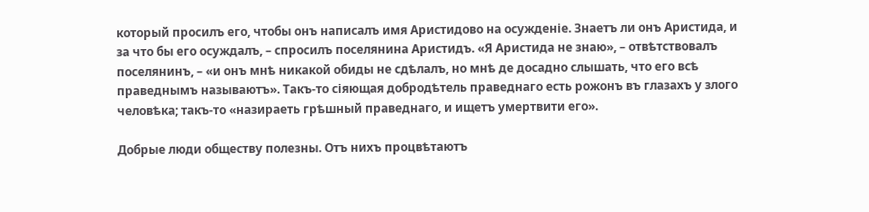который просилъ его, чтобы онъ написалъ имя Аристидово на осужденіе. Знаетъ ли онъ Аристида, и за что бы его осуждалъ, – спросилъ поселянина Аристидъ. «Я Аристида не знаю», – отвѣтствовалъ поселянинъ, – «и онъ мнѣ никакой обиды не сдѣлалъ, но мнѣ де досадно слышать, что его всѣ праведнымъ называютъ». Такъ-то сіяющая добродѣтель праведнаго есть рожонъ въ глазахъ у злого человѣка; такъ-то «назираеть грѣшный праведнаго, и ищетъ умертвити его».

Добрые люди обществу полезны. Отъ нихъ процвѣтаютъ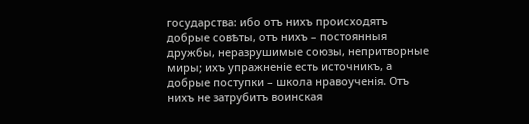государства: ибо отъ нихъ происходятъ добрые совѣты, отъ нихъ – постоянныя дружбы, неразрушимые союзы, непритворные миры; ихъ упражненіе есть источникъ, а добрые поступки – школа нравоученія. Отъ нихъ не затрубитъ воинская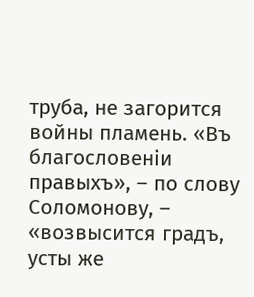труба, не загорится войны пламень. «Въ благословеніи правыхъ», – по слову Соломонову, – «возвысится градъ, усты же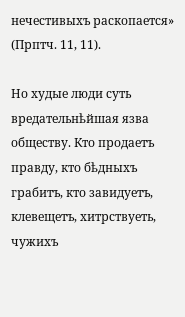нечестивыхъ раскопается» (Прптч. 11, 11).

Но худые люди суть вредательнѣйшая язва обществу. Кто продаетъ правду, кто бѣдныхъ грабитъ, кто завидуетъ, клевещетъ, хитрствуеть, чужихъ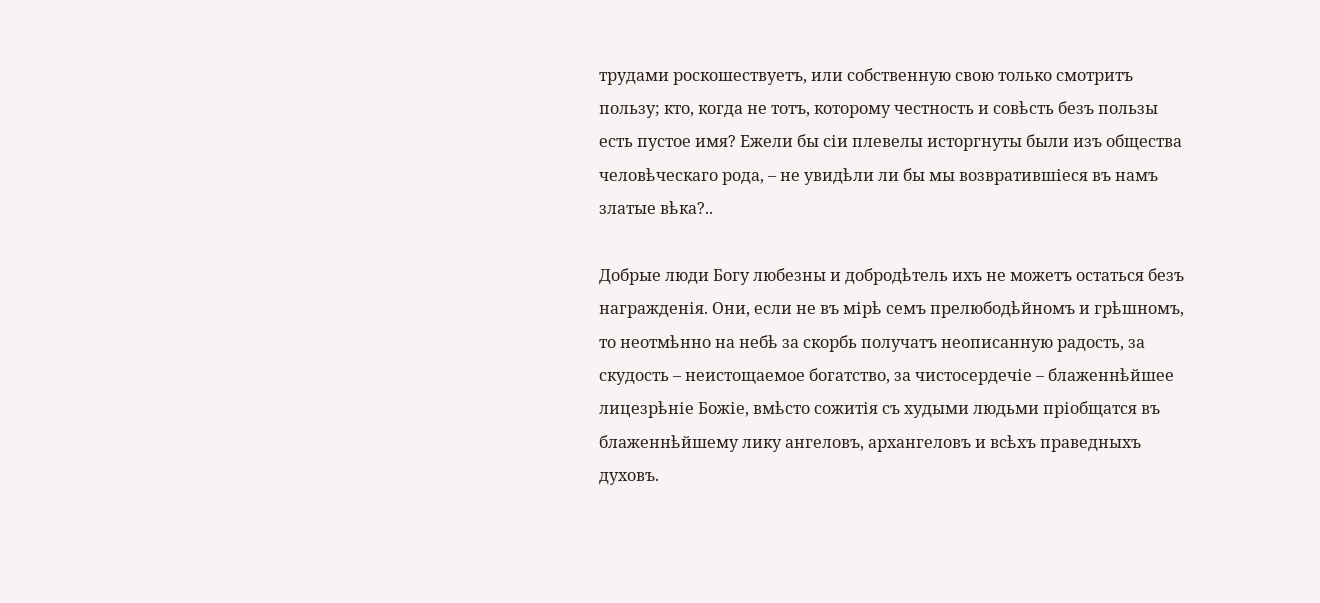трудами роскошествуетъ, или собственную свою только смотритъ пользу; кто, когда не тотъ, которому честность и совѣсть безъ пользы есть пустое имя? Ежели бы сіи плевелы исторгнуты были изъ общества человѣческаго рода, – не увидѣли ли бы мы возвратившіеся въ намъ златые вѣка?..

Добрые люди Богу любезны и добродѣтель ихъ не можетъ остаться безъ награжденія. Они, если не въ мірѣ семъ прелюбодѣйномъ и грѣшномъ, то неотмѣнно на небѣ за скорбь получатъ неописанную радость, за скудость – неистощаемое богатство, за чистосердечіе – блаженнѣйшее лицезрѣніе Божіе, вмѣсто сожитія съ худыми людьми пріобщатся въ блаженнѣйшему лику ангеловъ, архангеловъ и всѣхъ праведныхъ духовъ.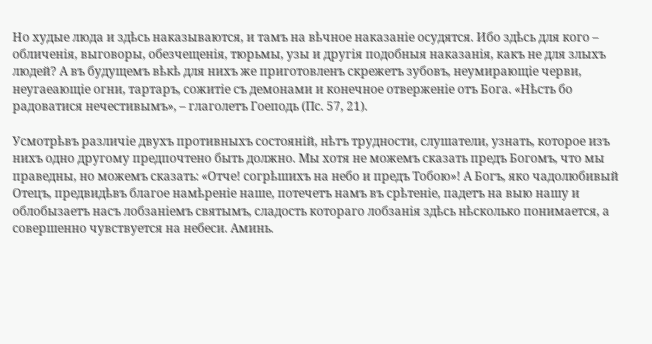Но худые люда и здѣсь наказываются, и тамъ на вѣчное наказаніе осудятся. Ибо здѣсь для кого – обличенія, выговоры, обезчещенія, тюрьмы, узы и другія подобныя наказанія, какъ не для злыхъ людей? А въ будущемъ вѣкѣ для нихъ же приготовленъ скрежетъ зубовъ, неумирающіе черви, неугаеающіе огни, тартаръ, сожитіе съ демонами и конечное отверженіе отъ Бога. «Нѣсть бо радоватися нечестивымъ», – глаголетъ Гоеподь (Пс. 57, 21).

Усмотрѣвъ различіе двухъ противныхъ состояній, нѣтъ трудности, слушатели, узнать, которое изъ нихъ одно другому предпочтено быть должно. Мы хотя не можемъ сказать предъ Богомъ, что мы праведны, но можемъ сказать: «Отче! согрѣшихъ на небо и предъ Тобою»! А Богъ, яко чадолюбивый Отецъ, предвидѣвъ благое намѣреніе наше, потечетъ намъ въ срѣтеніе, падетъ на выю нашу и облобызаетъ насъ лобзаніемъ святымъ, сладость котораго лобзанія здѣсь нѣсколько понимается, а совершенно чувствуется на небеси. Аминь.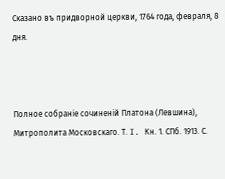Сказано въ придворной церкви, 1764 года, февраля, 8 дня.



Полное собраніе сочиненій Платона (Левшина), Митрополита Московскаго. Т. I. Кн. 1. СПб. 1913. С.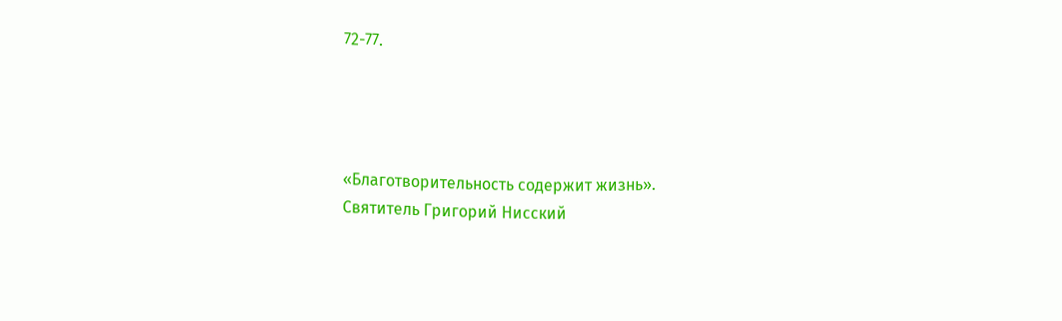72-77.




«Благотворительность содержит жизнь».
Святитель Григорий Нисский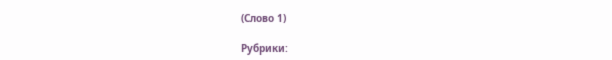(Слово 1)

Рубрики: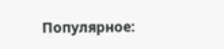Популярное: